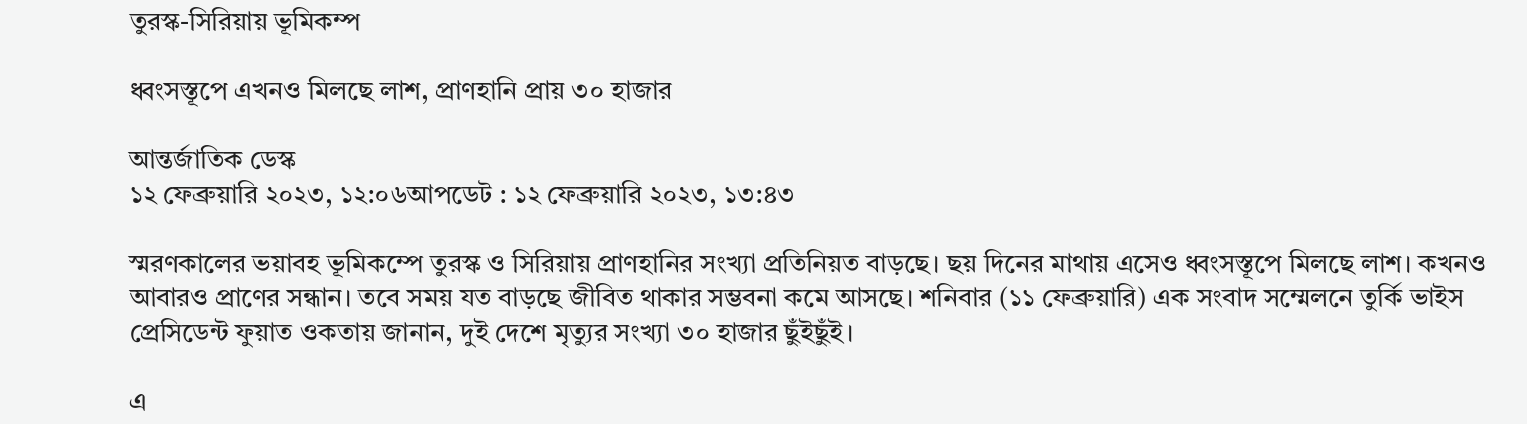তুরস্ক-সিরিয়ায় ভূমিকম্প

ধ্বংসস্তূপে এখনও মিলছে লাশ, প্রাণহানি প্রায় ৩০ হাজার

আন্তর্জাতিক ডেস্ক
১২ ফেব্রুয়ারি ২০২৩, ১২:০৬আপডেট : ১২ ফেব্রুয়ারি ২০২৩, ১৩:৪৩

স্মরণকালের ভয়াবহ ভূমিকম্পে তুরস্ক ও সিরিয়ায় প্রাণহানির সংখ্যা প্রতিনিয়ত বাড়ছে। ছয় দিনের মাথায় এসেও ধ্বংসস্তূপে মিলছে লাশ। কখনও আবারও প্রাণের সন্ধান। তবে সময় যত বাড়ছে জীবিত থাকার সম্ভবনা কমে আসছে। শনিবার (১১ ফেব্রুয়ারি) এক সংবাদ সম্মেলনে তুর্কি ভাইস প্রেসিডেন্ট ফুয়াত ওকতায় জানান, দুই দেশে মৃত্যুর সংখ্যা ৩০ হাজার ছুঁইছুঁই।

এ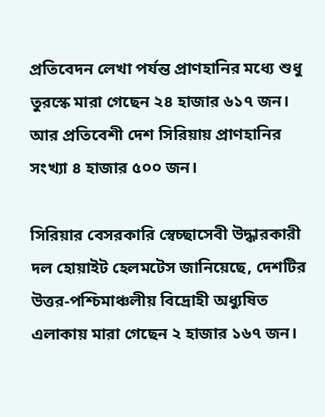প্রতিবেদন লেখা পর্যন্ত প্রাণহানির মধ্যে শুধু তুরস্কে মারা গেছেন ২৪ হাজার ৬১৭ জন। আর প্রতিবেশী দেশ সিরিয়ায় প্রাণহানির সংখ্যা ৪ হাজার ৫০০ জন।

সিরিয়ার বেসরকারি স্বেচ্ছাসেবী উদ্ধারকারী দল হোয়াইট হেলমটেস জানিয়েছে, দেশটির উত্তর-পশ্চিমাঞ্চলীয় বিদ্রোহী অধ্যুষিত এলাকায় মারা গেছেন ২ হাজার ১৬৭ জন।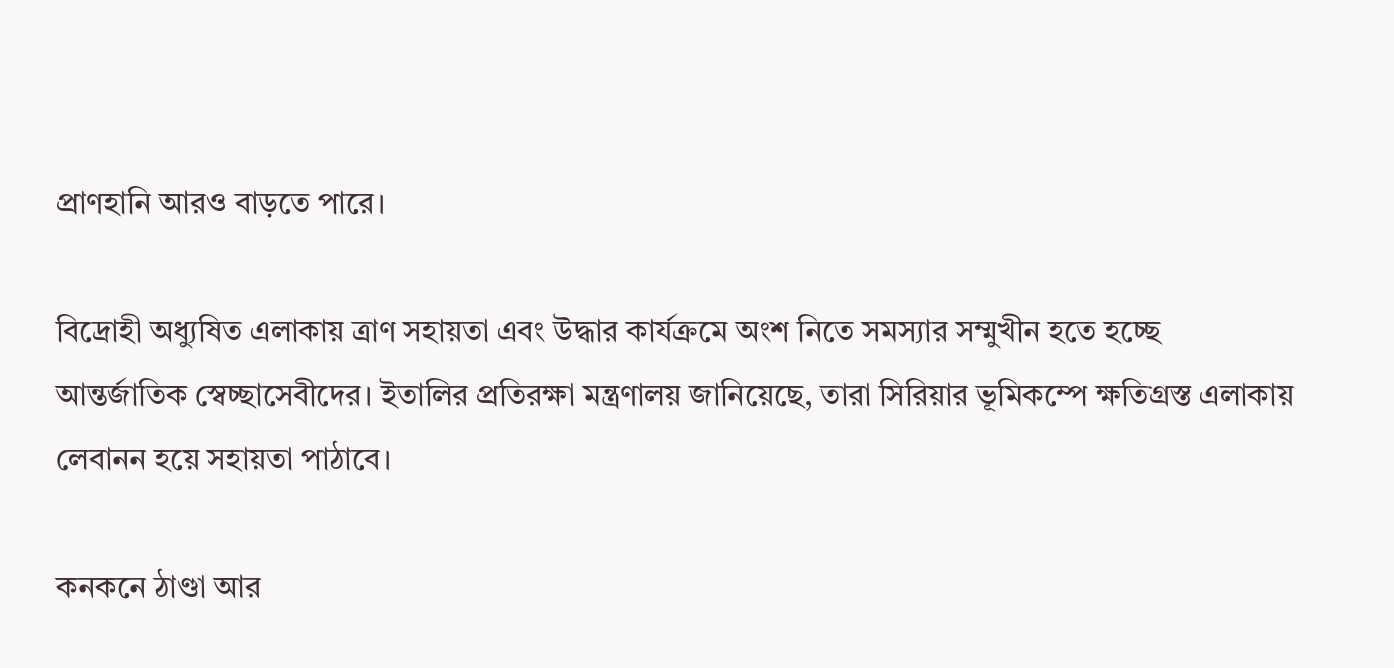প্রাণহানি আরও বাড়তে পারে।

বিদ্রোহী অধ্যুষিত এলাকায় ত্রাণ সহায়তা এবং উদ্ধার কার্যক্রমে অংশ নিতে সমস্যার সম্মুখীন হতে হচ্ছে আন্তর্জাতিক স্বেচ্ছাসেবীদের। ইতালির প্রতিরক্ষা মন্ত্রণালয় জানিয়েছে, তারা সিরিয়ার ভূমিকম্পে ক্ষতিগ্রস্ত এলাকায় লেবানন হয়ে সহায়তা পাঠাবে।

কনকনে ঠাণ্ডা আর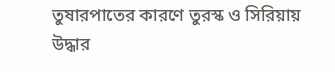তুষারপাতের কারণে তুরস্ক ও সিরিয়ায় উদ্ধার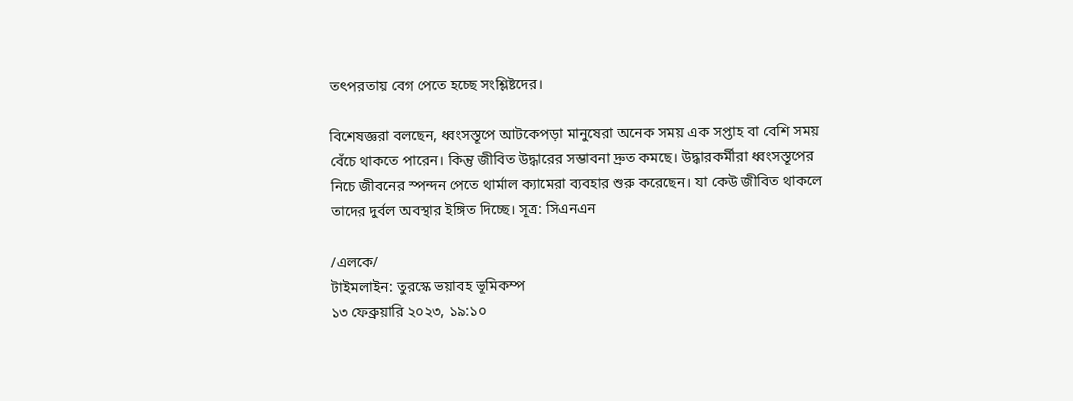তৎপরতায় বেগ পেতে হচ্ছে সংশ্লিষ্টদের।

বিশেষজ্ঞরা বলছেন, ধ্বংসস্তূপে আটকেপড়া মানুষেরা অনেক সময় এক সপ্তাহ বা বেশি সময় বেঁচে থাকতে পারেন। কিন্তু জীবিত উদ্ধারের সম্ভাবনা দ্রুত কমছে। উদ্ধারকর্মীরা ধ্বংসস্তূপের নিচে জীবনের স্পন্দন পেতে থার্মাল ক্যামেরা ব্যবহার শুরু করেছেন। যা কেউ জীবিত থাকলে তাদের দুর্বল অবস্থার ইঙ্গিত দিচ্ছে। সূত্র: সিএনএন

/এলকে/
টাইমলাইন: তুরস্কে ভয়াবহ ভূমিকম্প
১৩ ফেব্রুয়ারি ২০২৩, ১৯:১০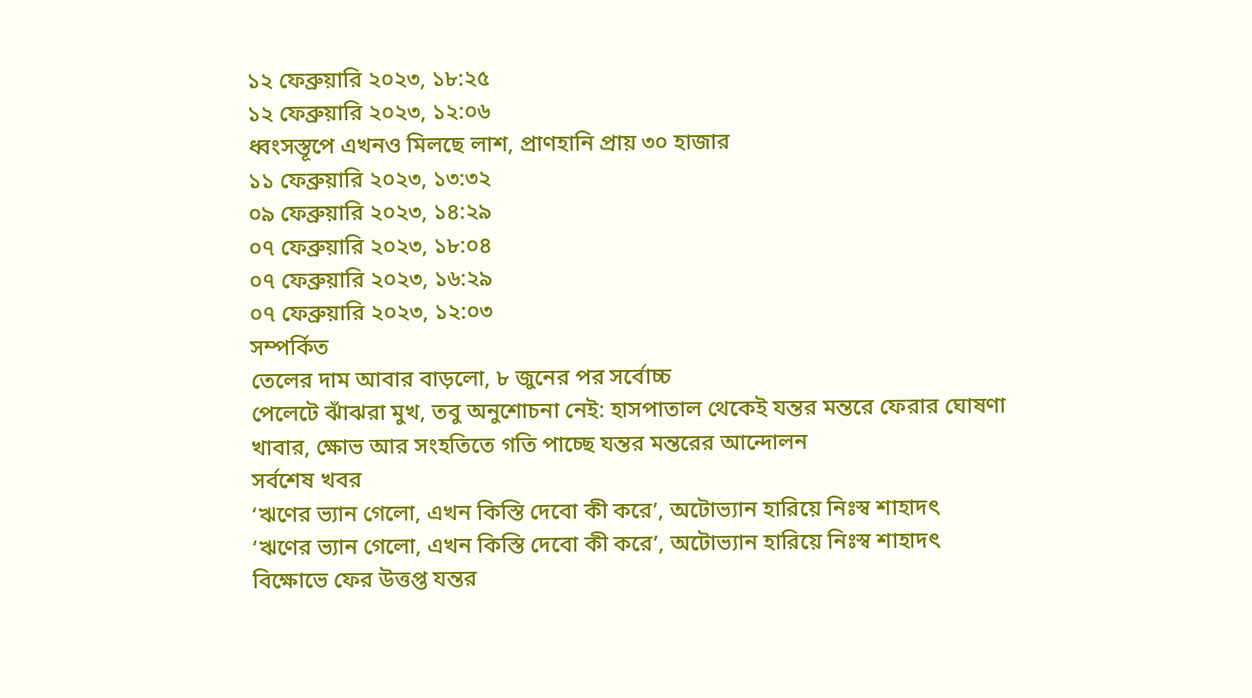১২ ফেব্রুয়ারি ২০২৩, ১৮:২৫
১২ ফেব্রুয়ারি ২০২৩, ১২:০৬
ধ্বংসস্তূপে এখনও মিলছে লাশ, প্রাণহানি প্রায় ৩০ হাজার
১১ ফেব্রুয়ারি ২০২৩, ১৩:৩২
০৯ ফেব্রুয়ারি ২০২৩, ১৪:২৯
০৭ ফেব্রুয়ারি ২০২৩, ১৮:০৪
০৭ ফেব্রুয়ারি ২০২৩, ১৬:২৯
০৭ ফেব্রুয়ারি ২০২৩, ১২:০৩
সম্পর্কিত
তেলের দাম আবার বাড়লো, ৮ জুনের পর সর্বোচ্চ
পেলেটে ঝাঁঝরা মুখ, তবু অনুশোচনা নেই: হাসপাতাল থেকেই যন্তর মন্তরে ফেরার ঘোষণা
খাবার, ক্ষোভ আর সংহতিতে গতি পাচ্ছে যন্তর মন্তরের আন্দোলন
সর্বশেষ খবর
‘ঋণের ভ্যান গেলো, এখন কিস্তি দেবো কী করে’, অটোভ্যান হারিয়ে নিঃস্ব শাহাদৎ
‘ঋণের ভ্যান গেলো, এখন কিস্তি দেবো কী করে’, অটোভ্যান হারিয়ে নিঃস্ব শাহাদৎ
বিক্ষোভে ফের উত্তপ্ত যন্তর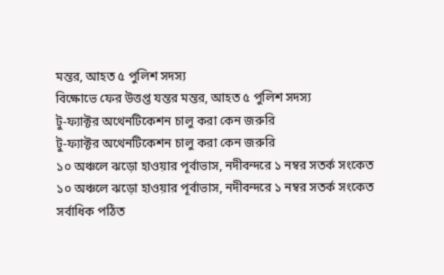মন্তর, আহত ৫ পুলিশ সদস্য
বিক্ষোভে ফের উত্তপ্ত যন্তর মন্তর, আহত ৫ পুলিশ সদস্য
টু-ফ্যাক্টর অথেনটিকেশন চালু করা কেন জরুরি
টু-ফ্যাক্টর অথেনটিকেশন চালু করা কেন জরুরি
১০ অঞ্চলে ঝড়ো হাওয়ার পূর্বাভাস, নদীবন্দরে ১ নম্বর সতর্ক সংকেত
১০ অঞ্চলে ঝড়ো হাওয়ার পূর্বাভাস, নদীবন্দরে ১ নম্বর সতর্ক সংকেত
সর্বাধিক পঠিত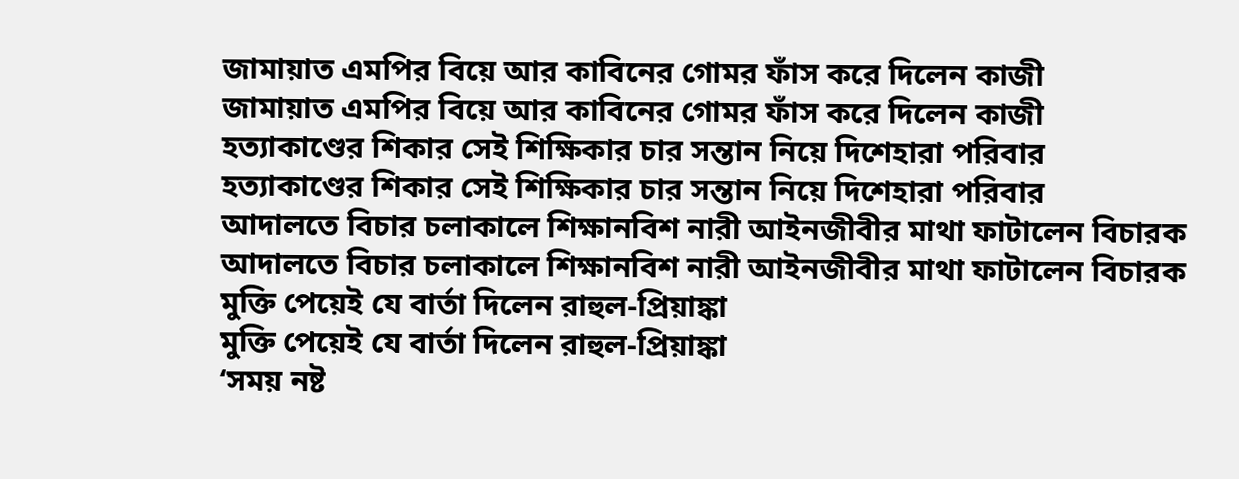জামায়াত এমপির বিয়ে আর কাবিনের গোমর ফাঁস করে দিলেন কাজী
জামায়াত এমপির বিয়ে আর কাবিনের গোমর ফাঁস করে দিলেন কাজী
হত্যাকাণ্ডের শিকার সেই শিক্ষিকার চার সন্তান নিয়ে দিশেহারা পরিবার
হত্যাকাণ্ডের শিকার সেই শিক্ষিকার চার সন্তান নিয়ে দিশেহারা পরিবার
আদালতে বিচার চলাকালে শিক্ষানবিশ নারী আইনজীবীর মাথা ফাটালেন বিচারক
আদালতে বিচার চলাকালে শিক্ষানবিশ নারী আইনজীবীর মাথা ফাটালেন বিচারক
মুক্তি পেয়েই যে বার্তা দিলেন রাহুল-প্রিয়াঙ্কা
মুক্তি পেয়েই যে বার্তা দিলেন রাহুল-প্রিয়াঙ্কা
‘সময় নষ্ট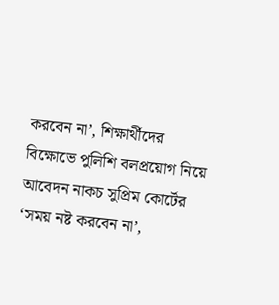করবেন না’, শিক্ষার্থীদের বিক্ষোভে পুলিশি বলপ্রয়োগ নিয়ে আবেদন নাকচ সুপ্রিম কোর্টের
‘সময় নষ্ট করবেন না’,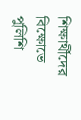শিক্ষার্থীদের বিক্ষোভে পুলিশি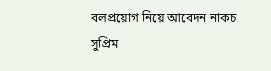বলপ্রয়োগ নিয়ে আবেদন নাকচ সুপ্রিম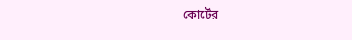কোর্টের